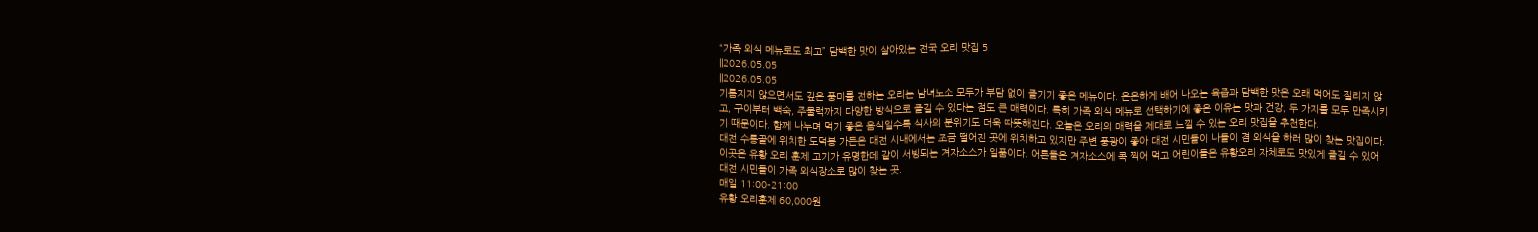“가족 외식 메뉴로도 최고” 담백한 맛이 살아있는 전국 오리 맛집 5
||2026.05.05
||2026.05.05
기름지지 않으면서도 깊은 풍미를 전하는 오리는 남녀노소 모두가 부담 없이 즐기기 좋은 메뉴이다. 은은하게 배어 나오는 육즙과 담백한 맛은 오래 먹어도 질리지 않고, 구이부터 백숙, 주물럭까지 다양한 방식으로 즐길 수 있다는 점도 큰 매력이다. 특히 가족 외식 메뉴로 선택하기에 좋은 이유는 맛과 건강, 두 가지를 모두 만족시키기 때문이다. 함께 나누며 먹기 좋은 음식일수록 식사의 분위기도 더욱 따뜻해진다. 오늘은 오리의 매력을 제대로 느낄 수 있는 오리 맛집을 추천한다.
대전 수통골에 위치한 도덕봉 가든은 대전 시내에서는 조금 떨어진 곳에 위치하고 있지만 주변 풍광이 좋아 대전 시민들이 나들이 겸 외식을 하러 많이 찾는 맛집이다. 이곳은 유황 오리 훈제 고기가 유명한데 같이 서빙되는 겨자소스가 일품이다. 어른들은 겨자소스에 콕 찍어 먹고 어린이들은 유황오리 자체로도 맛있게 즐길 수 있어 대전 시민들이 가족 외식장소로 많이 찾는 곳.
매일 11:00-21:00
유황 오리훈제 60,000원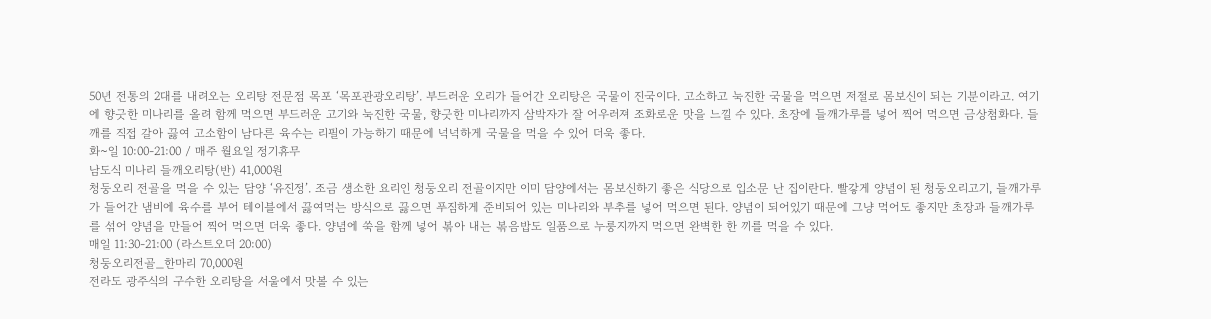50년 전통의 2대를 내려오는 오리탕 전문점 목포 ‘목포관광오리탕’. 부드러운 오리가 들어간 오리탕은 국물이 진국이다. 고소하고 눅진한 국물을 먹으면 저절로 몸보신이 되는 기분이라고. 여기에 향긋한 미나리를 올려 함께 먹으면 부드러운 고기와 눅진한 국물, 향긋한 미나리까지 삼박자가 잘 어우러져 조화로운 맛을 느낄 수 있다. 초장에 들깨가루를 넣어 찍어 먹으면 금상첨화다. 들깨를 직접 갈아 끓여 고소함이 남다른 육수는 리필이 가능하기 때문에 넉넉하게 국물을 먹을 수 있어 더욱 좋다.
화~일 10:00-21:00 / 매주 월요일 정기휴무
남도식 미나리 들깨오리탕(반) 41,000원
청둥오리 전골을 먹을 수 있는 담양 ‘유진정’. 조금 생소한 요리인 청둥오리 전골이지만 이미 담양에서는 몸보신하기 좋은 식당으로 입소문 난 집이란다. 빨갛게 양념이 된 청둥오리고기, 들깨가루가 들어간 냄비에 육수를 부어 테이블에서 끓여먹는 방식으로 끓으면 푸짐하게 준비되어 있는 미나리와 부추를 넣어 먹으면 된다. 양념이 되어있기 때문에 그냥 먹어도 좋지만 초장과 들깨가루를 섞어 양념을 만들어 찍어 먹으면 더욱 좋다. 양념에 쑥을 함께 넣어 볶아 내는 볶음밥도 일품으로 누룽지까지 먹으면 완벽한 한 끼를 먹을 수 있다.
매일 11:30-21:00 (라스트오더 20:00)
청둥오리전골_한마리 70,000원
전라도 광주식의 구수한 오리탕을 서울에서 맛볼 수 있는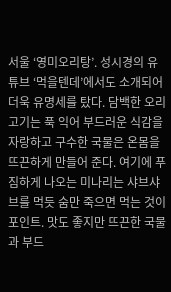서울 ‘영미오리탕’. 성시경의 유튜브 ‘먹을텐데’에서도 소개되어 더욱 유명세를 탔다. 담백한 오리고기는 푹 익어 부드러운 식감을 자랑하고 구수한 국물은 온몸을 뜨끈하게 만들어 준다. 여기에 푸짐하게 나오는 미나리는 샤브샤브를 먹듯 숨만 죽으면 먹는 것이 포인트. 맛도 좋지만 뜨끈한 국물과 부드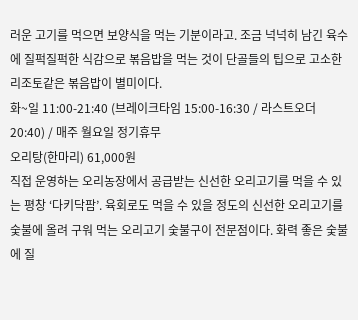러운 고기를 먹으면 보양식을 먹는 기분이라고. 조금 넉넉히 남긴 육수에 질퍽질퍽한 식감으로 볶음밥을 먹는 것이 단골들의 팁으로 고소한 리조토같은 볶음밥이 별미이다.
화~일 11:00-21:40 (브레이크타임 15:00-16:30 / 라스트오더 20:40) / 매주 월요일 정기휴무
오리탕(한마리) 61,000원
직접 운영하는 오리농장에서 공급받는 신선한 오리고기를 먹을 수 있는 평창 ‘다키닥팜’. 육회로도 먹을 수 있을 정도의 신선한 오리고기를 숯불에 올려 구워 먹는 오리고기 숯불구이 전문점이다. 화력 좋은 숯불에 질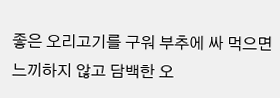좋은 오리고기를 구워 부추에 싸 먹으면 느끼하지 않고 담백한 오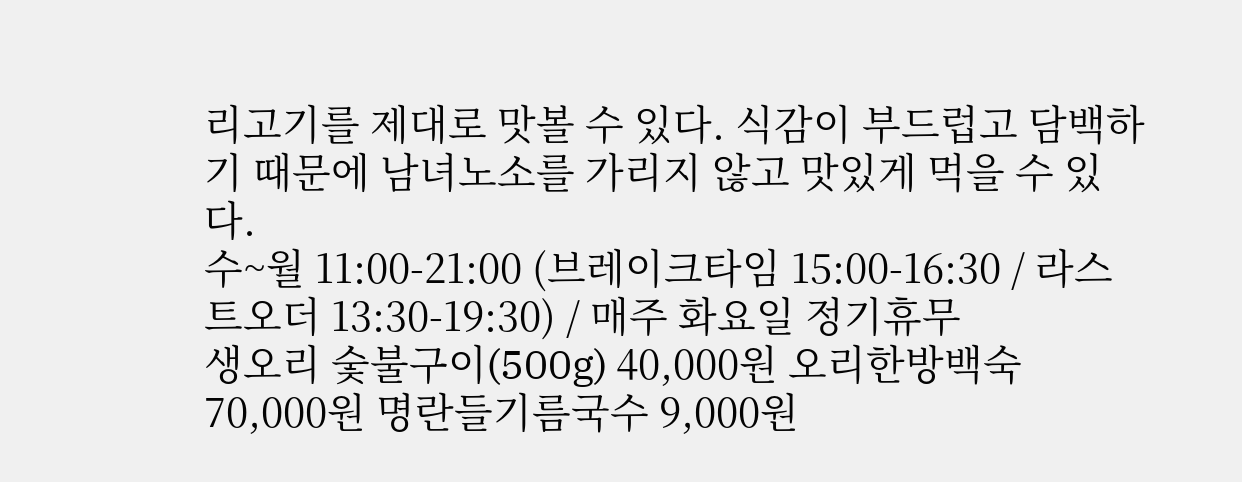리고기를 제대로 맛볼 수 있다. 식감이 부드럽고 담백하기 때문에 남녀노소를 가리지 않고 맛있게 먹을 수 있다.
수~월 11:00-21:00 (브레이크타임 15:00-16:30 / 라스트오더 13:30-19:30) / 매주 화요일 정기휴무
생오리 숯불구이(500g) 40,000원 오리한방백숙 70,000원 명란들기름국수 9,000원